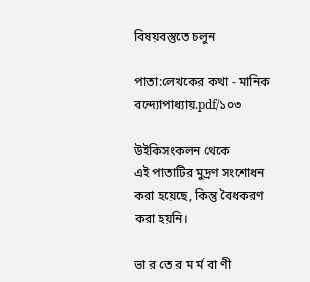বিষয়বস্তুতে চলুন

পাতা:লেখকের কথা - মানিক বন্দ্যোপাধ্যায়.pdf/১০৩

উইকিসংকলন থেকে
এই পাতাটির মুদ্রণ সংশোধন করা হয়েছে, কিন্তু বৈধকরণ করা হয়নি।

ভা র তে র ম র্ম বা ণী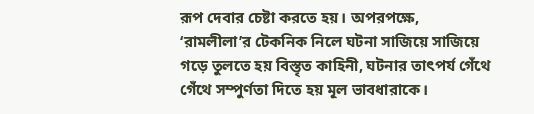রূপ দেবার চেষ্টা করতে হয়। অপরপক্ষে, ‘রামলীলা’র টেকনিক নিলে ঘটনা সাজিয়ে সাজিয়ে গড়ে তুলতে হয় বিস্তৃত কাহিনী, ঘটনার তাৎপর্য গেঁথে গেঁথে সম্পুর্ণতা দিতে হয় মূল ভাবধারাকে।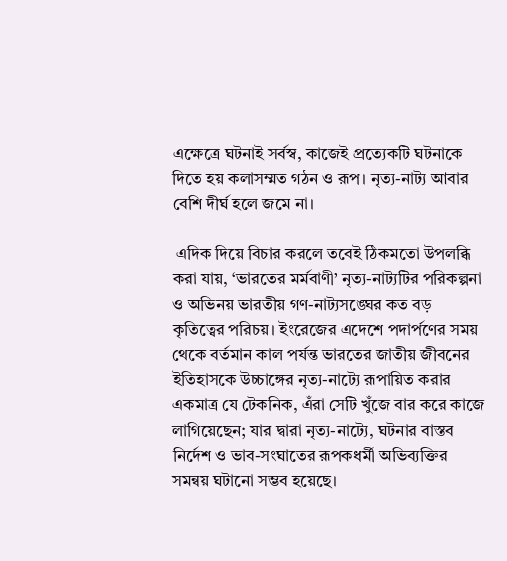এক্ষেত্রে ঘটনাই সর্বস্ব, কাজেই প্রত্যেকটি ঘটনাকে দিতে হয় কলাসম্মত গঠন ও রূপ। নৃত্য-নাট্য আবার বেশি দীর্ঘ হলে জমে না।

 এদিক দিয়ে বিচার করলে তবেই ঠিকমতো উপলব্ধি করা যায়, ‘ভারতের মর্মবাণী’ নৃত্য-নাট্যটির পরিকল্পনা ও অভিনয় ভারতীয় গণ-নাট্যসঙ্ঘের কত বড় কৃতিত্বের পরিচয়। ইংরেজের এদেশে পদার্পণের সময় থেকে বর্তমান কাল পর্যন্ত ভারতের জাতীয় জীবনের ইতিহাসকে উচ্চাঙ্গের নৃত্য-নাট্যে রূপায়িত করার একমাত্র যে টেকনিক, এঁরা সেটি খুঁজে বার করে কাজে লাগিয়েছেন; যার দ্বারা নৃত্য-নাট্যে, ঘটনার বাস্তব নির্দেশ ও ভাব-সংঘাতের রূপকধর্মী অভিব্যক্তির সমন্বয় ঘটানো সম্ভব হয়েছে।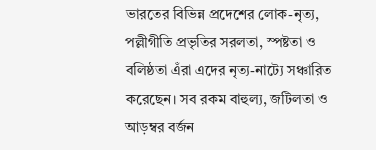ভারতের বিভিন্ন প্রদেশের লোক-নৃত্য, পল্লীগীতি প্রভৃতির সরলতা, স্পষ্টতা ও বলিষ্ঠতা এঁরা এদের নৃত্য-নাট্যে সঞ্চারিত করেছেন। সব রকম বাহুল্য, জটিলতা ও আড়ম্বর বর্জন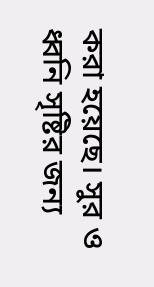করা হয়েছে। সুর ও ধ্বনি সৃষ্টির জন্য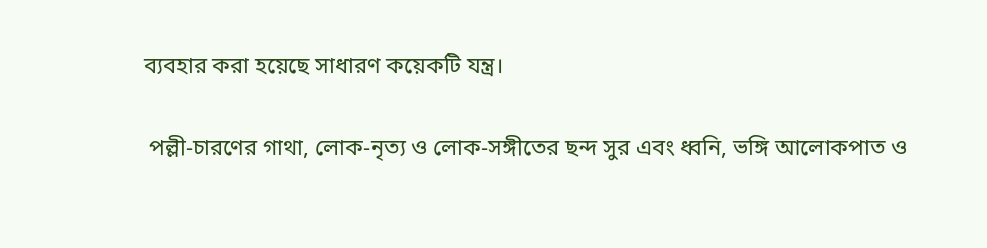ব্যবহার করা হয়েছে সাধারণ কয়েকটি যন্ত্র।

 পল্লী-চারণের গাথা, লোক-নৃত্য ও লোক-সঙ্গীতের ছন্দ সুর এবং ধ্বনি, ভঙ্গি আলোকপাত ও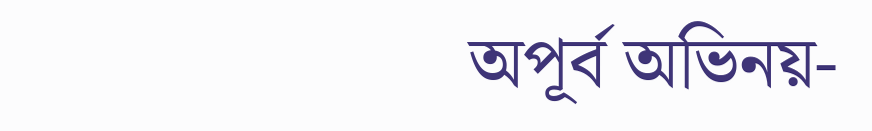অপূর্ব অভিনয়-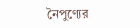নৈপুণ্যের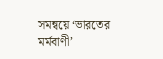সমন্বয়ে ‘ভারতের মর্মবাণী’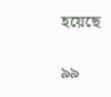হয়েছে

৯৯